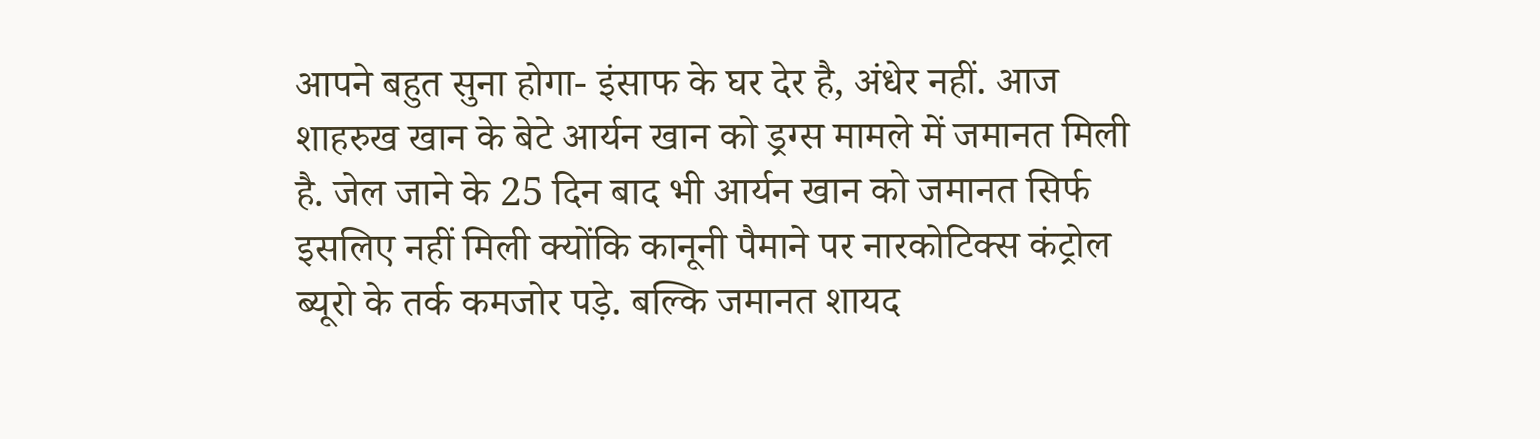आपने बहुत सुना होगा- इंसाफ के घर देर है, अंधेर नहीं. आज शाहरुख खान के बेटे आर्यन खान को ड्रग्स मामले में जमानत मिली है. जेल जाने के 25 दिन बाद भी आर्यन खान को जमानत सिर्फ इसलिए नहीं मिली क्योंकि कानूनी पैमाने पर नारकोटिक्स कंट्रोल ब्यूरो के तर्क कमजोर पड़े. बल्कि जमानत शायद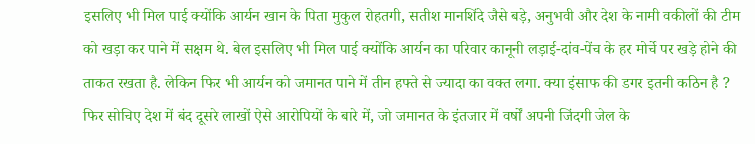इसलिए भी मिल पाई क्योंकि आर्यन खान के पिता मुकुल रोहतगी, सतीश मानशिंदे जैसे बड़े, अनुभवी और देश के नामी वकीलों की टीम को खड़ा कर पाने में सक्षम थे. बेल इसलिए भी मिल पाई क्योंकि आर्यन का परिवार कानूनी लड़ाई-दांव-पेंच के हर मोर्चे पर खड़े होने की ताकत रखता है. लेकिन फिर भी आर्यन को जमानत पाने में तीन हफ्ते से ज्यादा का वक्त लगा. क्या इंसाफ की डगर इतनी कठिन है ? फिर सोचिए देश में बंद दूसरे लाखों ऐसे आरोपियों के बारे में, जो जमानत के इंतजार में वर्षों अपनी जिंदगी जेल के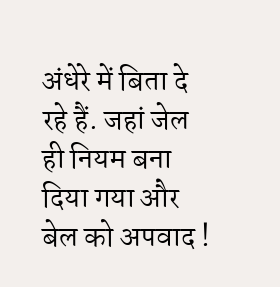अंधेरे में बिता दे रहे हैं. जहां जेल ही नियम बना दिया गया और बेल को अपवाद !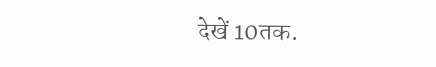देखें 10तक.